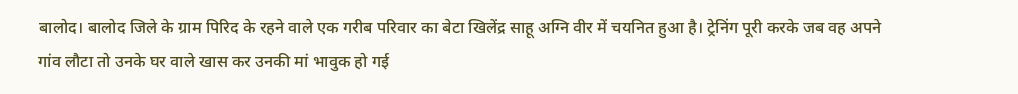बालोद। बालोद जिले के ग्राम पिरिद के रहने वाले एक गरीब परिवार का बेटा खिलेंद्र साहू अग्नि वीर में चयनित हुआ है। ट्रेनिंग पूरी करके जब वह अपने गांव लौटा तो उनके घर वाले खास कर उनकी मां भावुक हो गई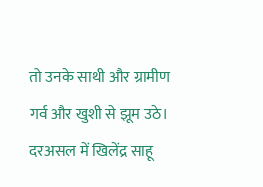तो उनके साथी और ग्रामीण गर्व और खुशी से झूम उठे। दरअसल में खिलेंद्र साहू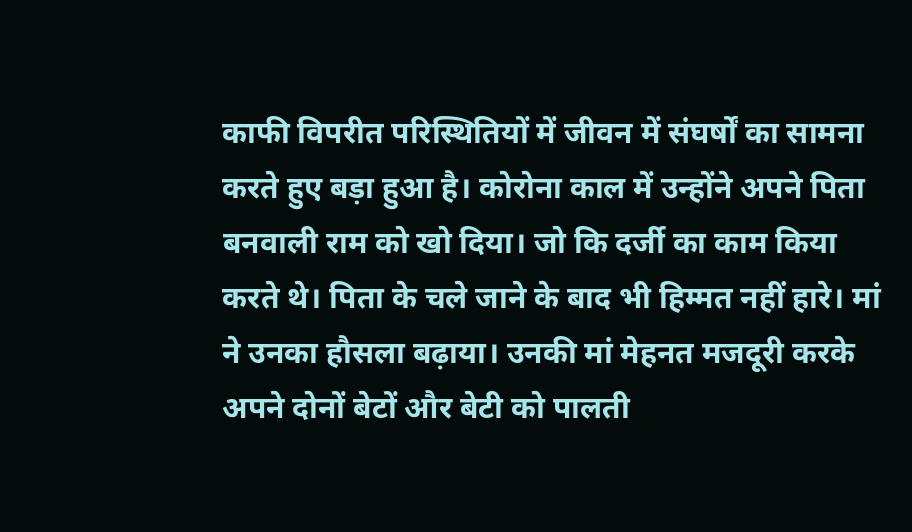काफी विपरीत परिस्थितियों में जीवन में संघर्षों का सामना करते हुए बड़ा हुआ है। कोरोना काल में उन्होंने अपने पिता बनवाली राम को खो दिया। जो कि दर्जी का काम किया करते थे। पिता के चले जाने के बाद भी हिम्मत नहीं हारे। मां ने उनका हौसला बढ़ाया। उनकी मां मेहनत मजदूरी करके अपने दोनों बेटों और बेटी को पालती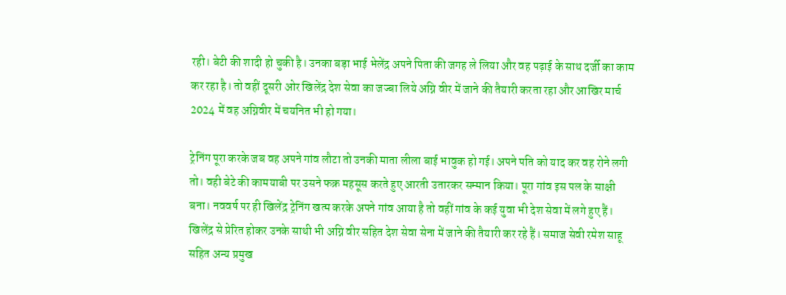रही। बेटी की शादी हो चुकी है। उनका बड़ा भाई भेलेंद्र अपने पिता की जगह ले लिया और वह पढ़ाई के साथ दर्जी का काम कर रहा है। तो वहीं दूसरी ओर खिलेंद्र देश सेवा का जज्बा लिये अग्नि वीर में जाने की तैयारी करता रहा और आखिर मार्च 2024 में वह अग्निवीर में चयनित भी हो गया।

ट्रेनिंग पूरा करके जब वह अपने गांव लौटा तो उनकी माता लीला बाई भावुक हो गई। अपने पति को याद कर वह रोने लगी तो। वही बेटे की कामयाबी पर उसने फक्र महसूस करते हुए आरती उतारकर सम्मान किया। पूरा गांव इस पल के साक्षी बना। नववर्ष पर ही खिलेंद्र ट्रेनिंग खत्म करके अपने गांव आया है तो वहीं गांव के कई युवा भी देश सेवा में लगे हुए हैं। खिलेंद्र से प्रेरित होकर उनके साथी भी अग्नि वीर सहित देश सेवा सेना में जाने की तैयारी कर रहे हैं। समाज सेवी रमेश साहू सहित अन्य प्रमुख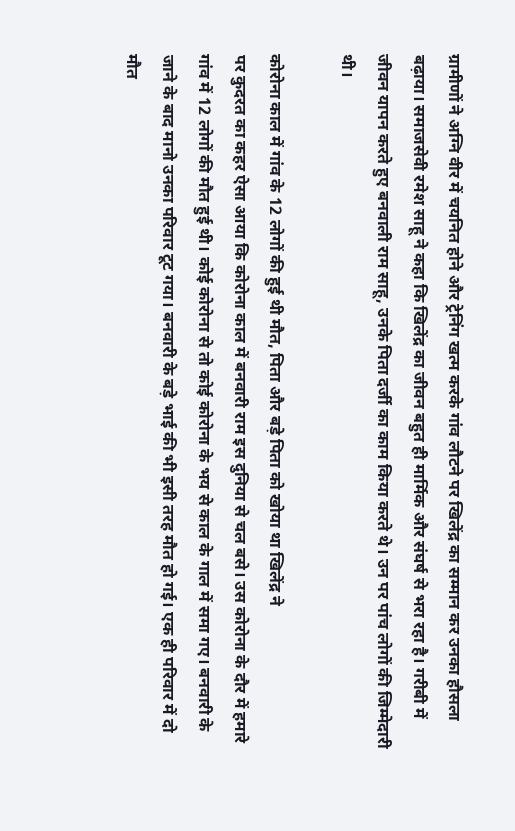ग्रामीणों ने अग्नि वीर में चयनित होने और ट्रेनिंग खत्म करके गांव लौटने पर खिलेंद्र का सम्मान कर उनका हौसला बढ़ाया। समाजसेवी रमेश साहू ने कहा कि खिलेंद्र का जीवन बहुत ही मार्मिक और संघर्ष से भरा रहा है। गरीबी में जीवन यापन करते हुए बनवाली राम साहू, उनके पिता दर्जी का काम किया करते थे। उन पर पांच लोगों की जिम्मेदारी थी।

कोरोना काल में गांव के 12 लोगों की हुई थी मौत, पिता और बड़े पिता को खोया था खिलेंद्र ने
पर कुदरत का कहर ऐसा आया कि कोरोना काल में बनवारी राम इस दुनिया से चल बसे। उस कोरोना के दौर में हमारे गांव में 12 लोगों की मौत हुई थी। कोई कोरोना से तो कोई कोरोना के भय से काल के गाल में समा गए। बनवारी के जाने के बाद मानो उनका परिवार टूट गया। बनवारी के बड़े भाई की भी इसी तरह मौत हो गई। एक ही परिवार में दो मौत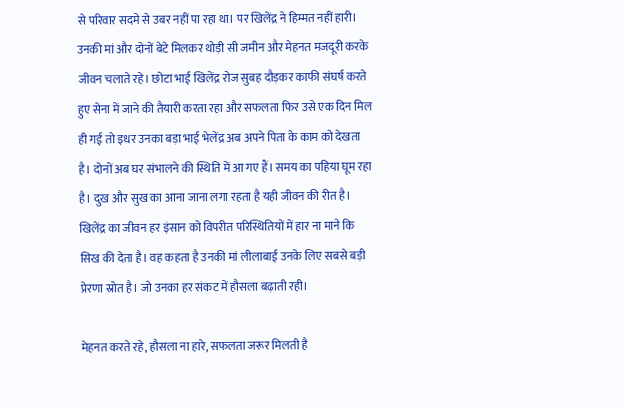से परिवार सदमे से उबर नहीं पा रहा था। पर खिलेंद्र ने हिम्मत नहीं हारी। उनकी मां और दोनों बेटे मिलकर थोड़ी सी जमीन और मेहनत मजदूरी करके जीवन चलाते रहे। छोटा भाई खिलेंद्र रोज सुबह दौड़कर काफी संघर्ष करते हुए सेना में जाने की तैयारी करता रहा और सफलता फिर उसे एक दिन मिल ही गई तो इधर उनका बड़ा भाई भेलेंद्र अब अपने पिता के काम को देखता है। दोनों अब घर संभालने की स्थिति में आ गए हैं। समय का पहिया घूम रहा है। दुख और सुख का आना जाना लगा रहता है यही जीवन की रीत है। खिलेंद्र का जीवन हर इंसान को विपरीत परिस्थितियों में हार ना माने कि सिख की देता है। वह कहता है उनकी मां लीलाबाई उनके लिए सबसे बड़ी प्रेरणा स्रोत है। जो उनका हर संकट में हौसला बढ़ाती रही।

मेहनत करते रहे, हौसला ना हारे, सफलता जरूर मिलती है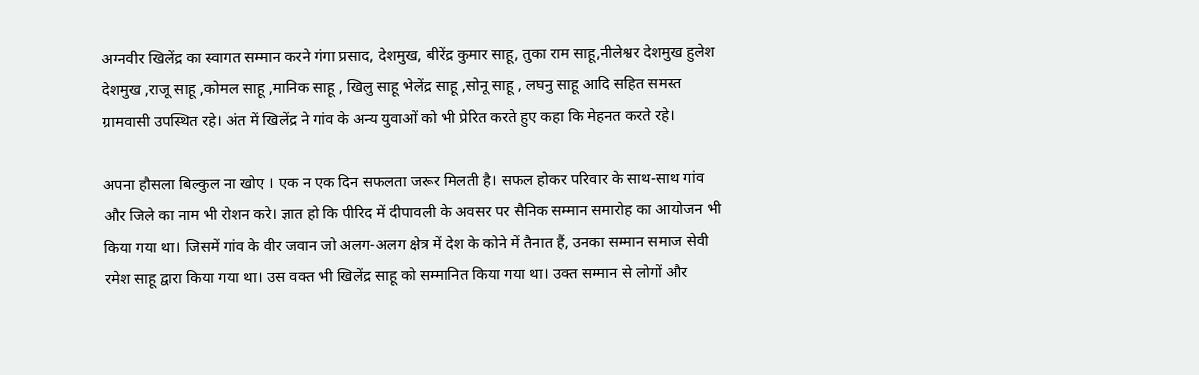अग्नवीर खिलेंद्र का स्वागत सम्मान करने गंगा प्रसाद, देशमुख, बीरेंद्र कुमार साहू, तुका राम साहू,नीलेश्वर देशमुख हुलेश देशमुख ,राजू साहू ,कोमल साहू ,मानिक साहू , खिलु साहू भेलेंद्र साहू ,सोनू साहू , लघनु साहू आदि सहित समस्त ग्रामवासी उपस्थित रहे। अंत में खिलेंद्र ने गांव के अन्य युवाओं को भी प्रेरित करते हुए कहा कि मेहनत करते रहे।

अपना हौसला बिल्कुल ना खोए । एक न एक दिन सफलता जरूर मिलती है। सफल होकर परिवार के साथ-साथ गांव और जिले का नाम भी रोशन करे। ज्ञात हो कि पीरिद में दीपावली के अवसर पर सैनिक सम्मान समारोह का आयोजन भी किया गया था। जिसमें गांव के वीर जवान जो अलग-अलग क्षेत्र में देश के कोने में तैनात हैं, उनका सम्मान समाज सेवी रमेश साहू द्वारा किया गया था। उस वक्त भी खिलेंद्र साहू को सम्मानित किया गया था। उक्त सम्मान से लोगों और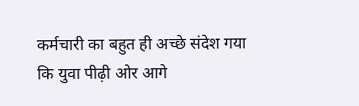कर्मचारी का बहुत ही अच्छे संदेश गया कि युवा पीढ़ी ओर आगे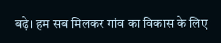बढ़े। हम सब मिलकर गांव का विकास के लिए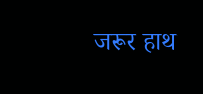जरूर हाथ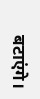बटाएंगे।